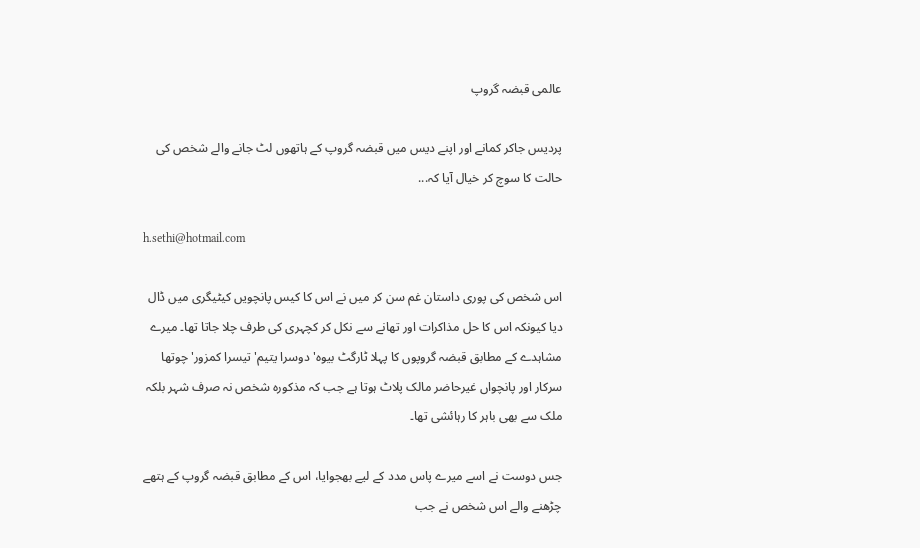عالمی قبضہ گروپ

پردیس جاکر کمانے اور اپنے دیس میں قبضہ گروپ کے ہاتھوں لٹ جانے والے شخص کی حالت کا سوچ کر خیال آیا کہ...

h.sethi@hotmail.com

اس شخص کی پوری داستان غم سن کر میں نے اس کا کیس پانچویں کیٹیگری میں ڈال دیا کیونکہ اس کا حل مذاکرات اور تھانے سے نکل کر کچہری کی طرف چلا جاتا تھا۔ میرے مشاہدے کے مطابق قبضہ گروپوں کا پہلا ٹارگٹ بیوہ' دوسرا یتیم' تیسرا کمزور' چوتھا سرکار اور پانچواں غیرحاضر مالک پلاٹ ہوتا ہے جب کہ مذکورہ شخص نہ صرف شہر بلکہ ملک سے بھی باہر کا رہائشی تھا۔

جس دوست نے اسے میرے پاس مدد کے لیے بھجوایا، اس کے مطابق قبضہ گروپ کے ہتھے چڑھنے والے اس شخص نے جب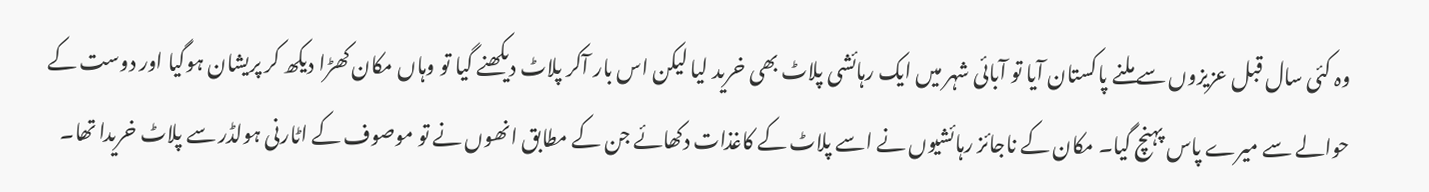وہ کئی سال قبل عزیزوں سے ملنے پاکستان آیا تو آبائی شہر میں ایک رہائشی پلاٹ بھی خرید لیا لیکن اس بار آکر پلاٹ دیکھنے گیا تو وہاں مکان کھڑا دیکھ کر پریشان ہوگیا اور دوست کے حوالے سے میرے پاس پہنچ گیا۔ مکان کے ناجائز رہائشیوں نے اسے پلاٹ کے کاغذات دکھائے جن کے مطابق انھوں نے تو موصوف کے اٹارنی ہولڈر سے پلاٹ خریدا تھا۔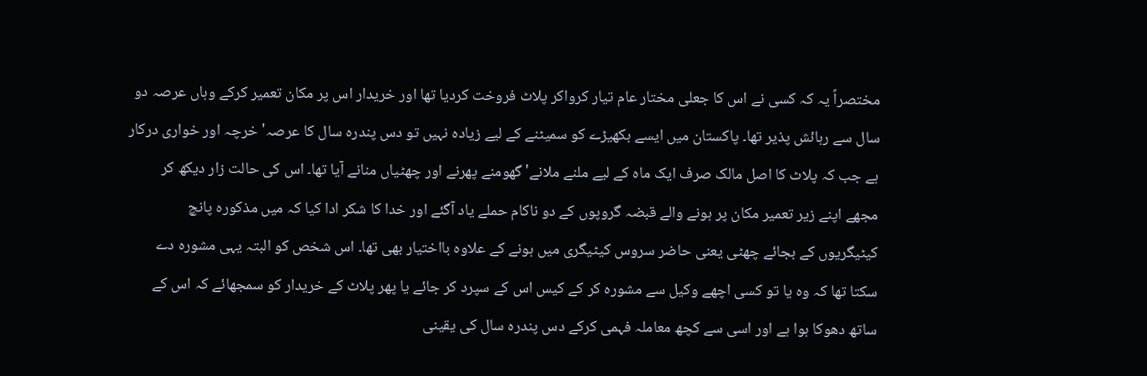مختصراً یہ کہ کسی نے اس کا جعلی مختار عام تیار کرواکر پلاٹ فروخت کردیا تھا اور خریدار اس پر مکان تعمیر کرکے وہاں عرصہ دو سال سے رہائش پذیر تھا۔ پاکستان میں ایسے بکھیڑے کو سمیٹنے کے لیے زیادہ نہیں تو دس پندرہ سال کا عرصہ' خرچہ اور خواری درکار ہے جب کہ پلاٹ کا اصل مالک صرف ایک ماہ کے لیے ملنے ملانے' گھومنے پھرنے اور چھٹیاں منانے آیا تھا۔ اس کی حالت زار دیکھ کر مجھے اپنے زیر تعمیر مکان پر ہونے والے قبضہ گروپوں کے دو ناکام حملے یاد آگئے اور خدا کا شکر ادا کیا کہ میں مذکورہ پانچ کیٹیگریوں کے بجائے چھٹی یعنی حاضر سروس کیٹیگری میں ہونے کے علاوہ بااختیار بھی تھا۔ اس شخص کو البتہ یہی مشورہ دے سکتا تھا کہ وہ یا تو کسی اچھے وکیل سے مشورہ کر کے کیس اس کے سپرد کر جائے یا پھر پلاٹ کے خریدار کو سمجھائے کہ اس کے ساتھ دھوکا ہوا ہے اور اسی سے کچھ معاملہ فہمی کرکے دس پندرہ سال کی یقینی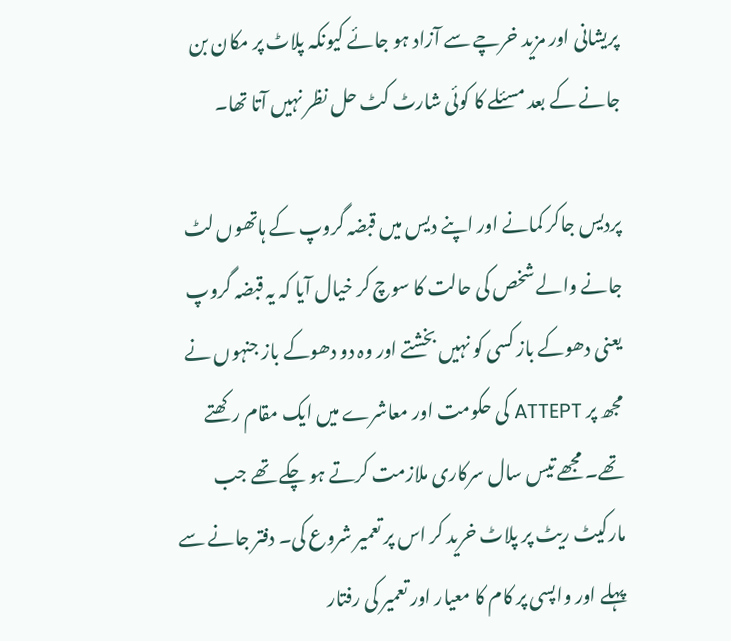پریشانی اور مزید خرچے سے آزاد ہو جائے کیونکہ پلاٹ پر مکان بن جانے کے بعد مسئلے کا کوئی شارٹ کٹ حل نظر نہیں آتا تھا۔

پردیس جاکر کمانے اور اپنے دیس میں قبضہ گروپ کے ہاتھوں لٹ جانے والے شخص کی حالت کا سوچ کر خیال آیا کہ یہ قبضہ گروپ یعنی دھوکے باز کسی کو نہیں بخشتے اور وہ دو دھوکے باز جنہوں نے مجھ پر ATTEPT کی حکومت اور معاشرے میں ایک مقام رکھتے تھے۔ مجھے تیس سال سرکاری ملازمت کرتے ہو چکے تھے جب مارکیٹ ریٹ پر پلاٹ خرید کر اس پر تعمیر شروع کی۔ دفتر جانے سے پہلے اور واپسی پر کام کا معیار اور تعمیر کی رفتار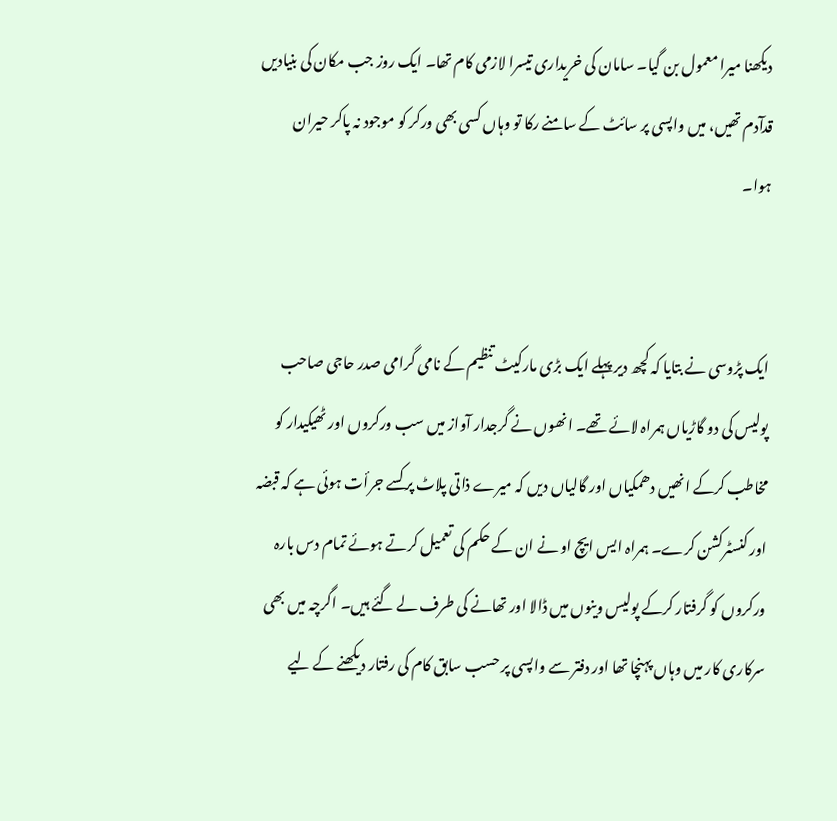دیکھنا میرا معمول بن گیا۔ سامان کی خریداری تیسرا لازمی کام تھا۔ ایک روز جب مکان کی بنیادیں قدآدم تھیں، میں واپسی پر سائٹ کے سامنے رکا تو وہاں کسی بھی ورکر کو موجود نہ پاکر حیران ہوا۔


ایک پڑوسی نے بتایا کہ کچھ دیر پہلے ایک بڑی مارکیٹ تنظیم کے نامی گرامی صدر حاجی صاحب پولیس کی دو گاڑیاں ہمراہ لائے تھے۔ انھوں نے گرجدار آواز میں سب ورکروں اور ٹھیکیدار کو مخاطب کرکے انھیں دھمکیاں اور گالیاں دیں کہ میرے ذاتی پلاٹ پر کسے جرأت ہوئی ہے کہ قبضہ اور کنسٹرکشن کرے۔ ہمراہ ایس ایچ او نے ان کے حکم کی تعمیل کرتے ہوئے تمام دس بارہ ورکروں کو گرفتار کرکے پولیس وینوں میں ڈالا اور تھانے کی طرف لے گئے ہیں۔ اگرچہ میں بھی سرکاری کار میں وہاں پہنچا تھا اور دفتر سے واپسی پر حسب سابق کام کی رفتار دیکھنے کے لیے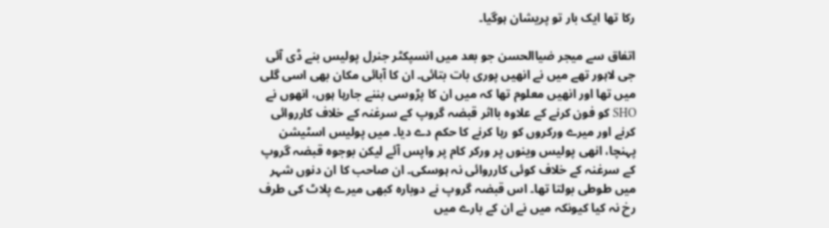رکا تھا ایک بار تو پریشان ہوگیا۔

اتفاق سے میجر ضیاالحسن جو بعد میں انسپکٹر جنرل پولیس بنے ڈی آئی جی لاہور تھے میں نے انھیں پوری بات بتائی۔ ان کا آبائی مکان بھی اسی گلی میں تھا اور انھیں معلوم تھا کہ میں ان کا پڑوسی بننے جارہا ہوں، انھوں نے SHO کو فون کرنے کے علاوہ بااثر قبضہ گروپ کے سرغنہ کے خلاف کارروائی کرنے اور میرے ورکروں کو رہا کرنے کا حکم دے دیا۔ میں پولیس اسٹیشن پہنچا، انھی پولیس وینوں پر ورکر کام پر واپس آئے لیکن بوجوہ قبضہ گروپ کے سرغنہ کے خلاف کوئی کارروائی نہ ہوسکی۔ ان صاحب کا ان دنوں شہر میں طوطی بولتا تھا۔ اس قبضہ گروپ نے دوبارہ کبھی میرے پلاٹ کی طرف رخ نہ کیا کیونکہ میں نے ان کے بارے میں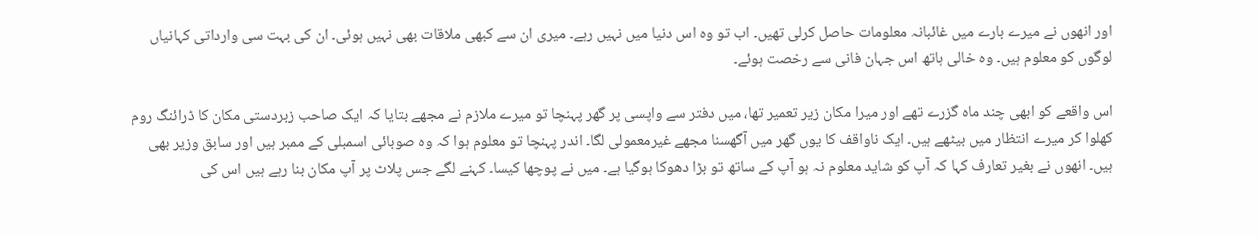اور انھوں نے میرے بارے میں غائبانہ معلومات حاصل کرلی تھیں۔ اب تو وہ اس دنیا میں نہیں رہے۔ میری ان سے کبھی ملاقات بھی نہیں ہوئی۔ ان کی بہت سی وارداتی کہانیاں لوگوں کو معلوم ہیں۔ وہ خالی ہاتھ اس جہان فانی سے رخصت ہوئے۔

اس واقعے کو ابھی چند ماہ گزرے تھے اور میرا مکان زیر تعمیر تھا، میں دفتر سے واپسی پر گھر پہنچا تو میرے ملازم نے مجھے بتایا کہ ایک صاحب زبردستی مکان کا ڈرائنگ روم کھلوا کر میرے انتظار میں بیٹھے ہیں۔ ایک ناواقف کا یوں گھر میں آگھسنا مجھے غیرمعمولی لگا۔ اندر پہنچا تو معلوم ہوا کہ وہ صوبائی اسمبلی کے ممبر ہیں اور سابق وزیر بھی ہیں۔ انھوں نے بغیر تعارف کہا کہ آپ کو شاید معلوم نہ ہو آپ کے ساتھ تو بڑا دھوکا ہوگیا ہے۔ میں نے پوچھا کیسا۔ کہنے لگے جس پلاٹ پر آپ مکان بنا رہے ہیں اس کی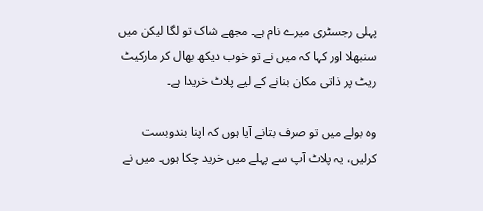پہلی رجسٹری میرے نام ہے۔ مجھے شاک تو لگا لیکن میں سنبھلا اور کہا کہ میں نے تو خوب دیکھ بھال کر مارکیٹ ریٹ پر ذاتی مکان بنانے کے لیے پلاٹ خریدا ہے۔

وہ بولے میں تو صرف بتانے آیا ہوں کہ اپنا بندوبست کرلیں، یہ پلاٹ آپ سے پہلے میں خرید چکا ہوں۔ میں نے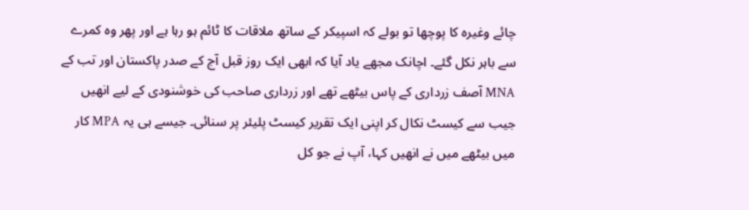چائے وغیرہ کا پوچھا تو بولے کہ اسپیکر کے ساتھ ملاقات کا ٹائم ہو رہا ہے اور پھر وہ کمرے سے باہر نکل گئے۔ اچانک مجھے یاد آیا کہ ابھی ایک روز قبل آج کے صدر پاکستان اور تب کے MNA آصف زرداری کے پاس بیٹھے تھے اور زرداری صاحب کی خوشنودی کے لیے انھیں جیب سے کیسٹ نکال کر اپنی ایک تقریر کیسٹ پلیئر پر سنائی۔ جیسے ہی یہ MPA کار میں بیٹھے میں نے انھیں کہا، آپ نے جو کل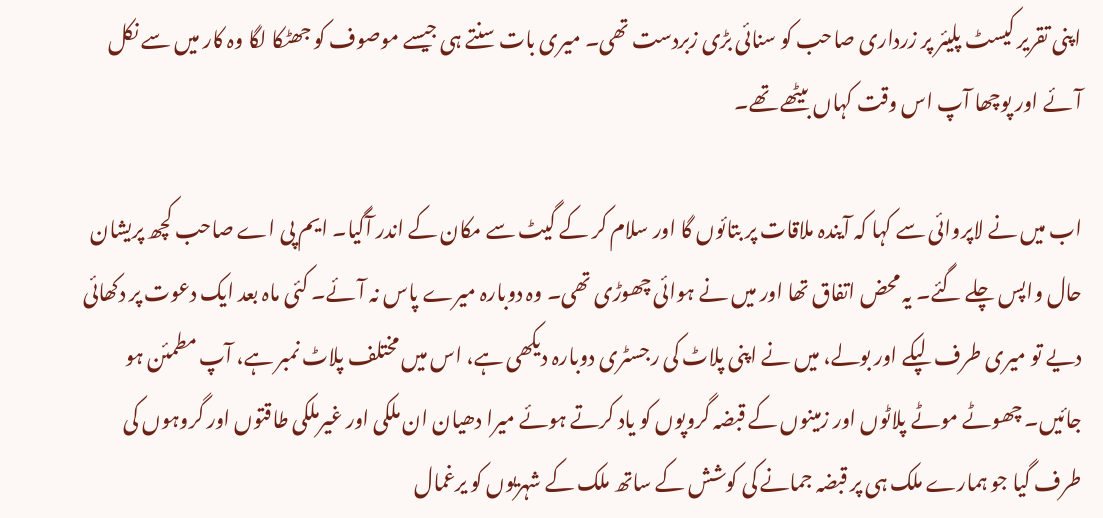اپنی تقریر کیسٹ پلیئر پر زرداری صاحب کو سنائی بڑی زبردست تھی۔ میری بات سنتے ہی جیسے موصوف کو جھٹکا لگا وہ کار میں سے نکل آئے اور پوچھا آپ اس وقت کہاں بیٹھے تھے۔

اب میں نے لاپروائی سے کہا کہ آیندہ ملاقات پر بتائوں گا اور سلام کر کے گیٹ سے مکان کے اندر آگیا۔ ایم پی اے صاحب کچھ پریشان حال واپس چلے گئے۔ یہ محض اتفاق تھا اور میں نے ہوائی چھوڑی تھی۔ وہ دوبارہ میرے پاس نہ آئے۔ کئی ماہ بعد ایک دعوت پر دکھائی دیے تو میری طرف لپکے اور بولے، میں نے اپنی پلاٹ کی رجسٹری دوبارہ دیکھی ہے، اس میں مختلف پلاٹ نمبر ہے، آپ مطمئن ہو جائیں۔ چھوٹے موٹے پلاٹوں اور زمینوں کے قبضہ گروپوں کو یاد کرتے ہوئے میرا دھیان ان ملکی اور غیرملکی طاقتوں اور گروہوں کی طرف گیا جو ہمارے ملک ہی پر قبضہ جمانے کی کوشش کے ساتھ ملک کے شہریوں کو یرغمال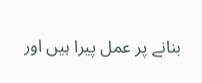بنانے پر عمل پیرا ہیں اور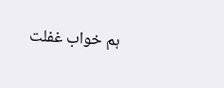ہم خواب غفلت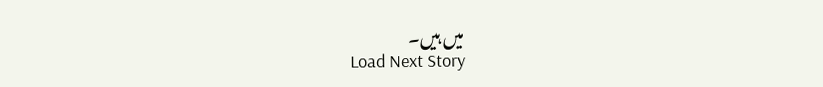میں ہیں۔
Load Next Story